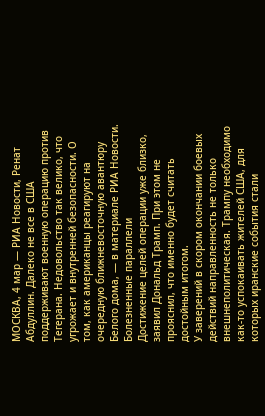МОСКВА, 4 мар — РИА Новости, Ренат Абдуллин. Далеко не все в США поддерживают военную операцию против Тегерана. Недовольство так велико, что угрожает и внутренней безопасности. О том, как американцы реагируют на очередную ближневосточную авантюру Белого дома, — в материале РИА Новости.
Болезненные параллели
Достижение целей операции уже близко, заявил Дональд Трамп. При этом не прояснил, что именно будет считать достойным итогом.
У заверений в скором окончании боевых действий направленность не только внешнеполитическая. Трампу необходимо как-то успокаивать жителей США, для которых иранские события стали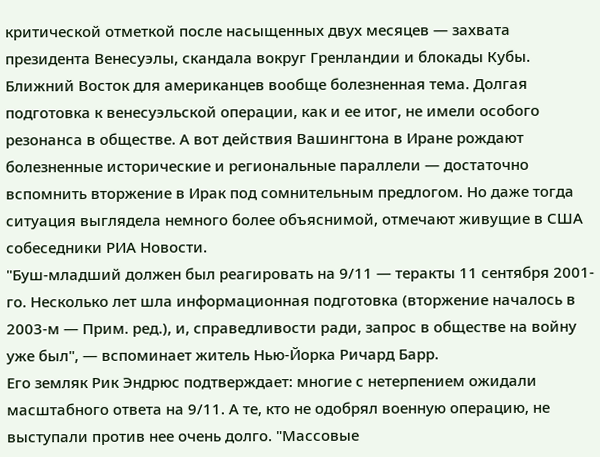критической отметкой после насыщенных двух месяцев — захвата президента Венесуэлы, скандала вокруг Гренландии и блокады Кубы.
Ближний Восток для американцев вообще болезненная тема. Долгая подготовка к венесуэльской операции, как и ее итог, не имели особого резонанса в обществе. А вот действия Вашингтона в Иране рождают болезненные исторические и региональные параллели — достаточно вспомнить вторжение в Ирак под сомнительным предлогом. Но даже тогда ситуация выглядела немного более объяснимой, отмечают живущие в США собеседники РИА Новости.
"Буш-младший должен был реагировать на 9/11 — теракты 11 сентября 2001-го. Несколько лет шла информационная подготовка (вторжение началось в 2003-м — Прим. ред.), и, справедливости ради, запрос в обществе на войну уже был", — вспоминает житель Нью-Йорка Ричард Барр.
Его земляк Рик Эндрюс подтверждает: многие с нетерпением ожидали масштабного ответа на 9/11. А те, кто не одобрял военную операцию, не выступали против нее очень долго. "Массовые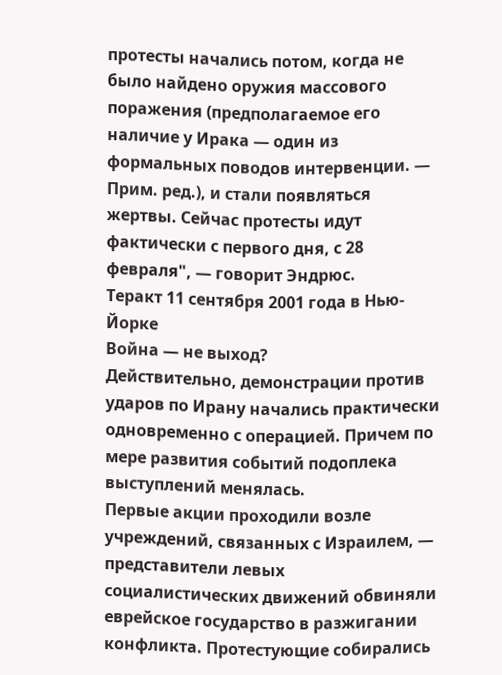протесты начались потом, когда не было найдено оружия массового поражения (предполагаемое его наличие у Ирака — один из формальных поводов интервенции. — Прим. ред.), и стали появляться жертвы. Сейчас протесты идут фактически с первого дня, с 28 февраля", — говорит Эндрюс.
Теракт 11 сентября 2001 года в Нью-Йорке
Война — не выход?
Действительно, демонстрации против ударов по Ирану начались практически одновременно с операцией. Причем по мере развития событий подоплека выступлений менялась.
Первые акции проходили возле учреждений, связанных с Израилем, — представители левых социалистических движений обвиняли еврейское государство в разжигании конфликта. Протестующие собирались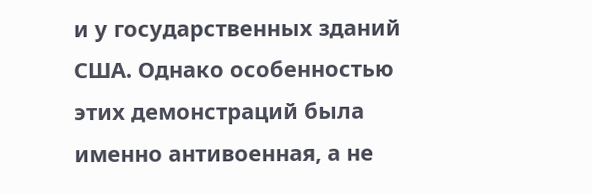и у государственных зданий США. Однако особенностью этих демонстраций была именно антивоенная, а не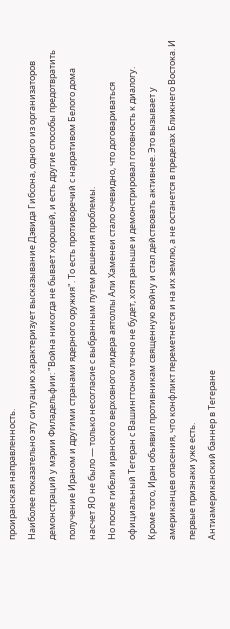проиранская направленность.
Наиболее показательно эту ситуацию характеризует высказывание Дэвида Гибсона, одного из организаторов демонстраций у мэрии Филадельфии: "Война никогда не бывает хорошей, и есть другие способы предотвратить получение Ираном и другими странами ядерного оружия". То есть противоречий с нарративом Белого дома насчет ЯО не было — только несогласие с выбранным путем решения проблемы.
Но после гибели иранского верховного лидера аятоллы Али Хаменеи стало очевидно, что договариваться официальный Тегеран с Вашингтоном точно не будет, хотя раньше и демонстрировал готовность к диалогу.
Кроме того, Иран объявил противникам священную войну и стал действовать активнее. Это вызывает у американцев опасения, что конфликт переметнется и на их землю, а не останется в пределах Ближнего Востока. И первые признаки уже есть.
Антиамериканский баннер в Тегеране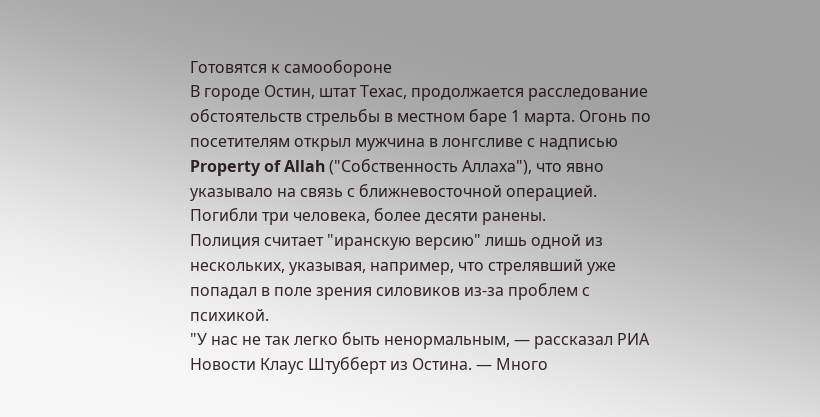Готовятся к самообороне
В городе Остин, штат Техас, продолжается расследование обстоятельств стрельбы в местном баре 1 марта. Огонь по посетителям открыл мужчина в лонгсливе с надписью Property of Allah ("Собственность Аллаха"), что явно указывало на связь с ближневосточной операцией. Погибли три человека, более десяти ранены.
Полиция считает "иранскую версию" лишь одной из нескольких, указывая, например, что стрелявший уже попадал в поле зрения силовиков из-за проблем с психикой.
"У нас не так легко быть ненормальным, — рассказал РИА Новости Клаус Штубберт из Остина. — Много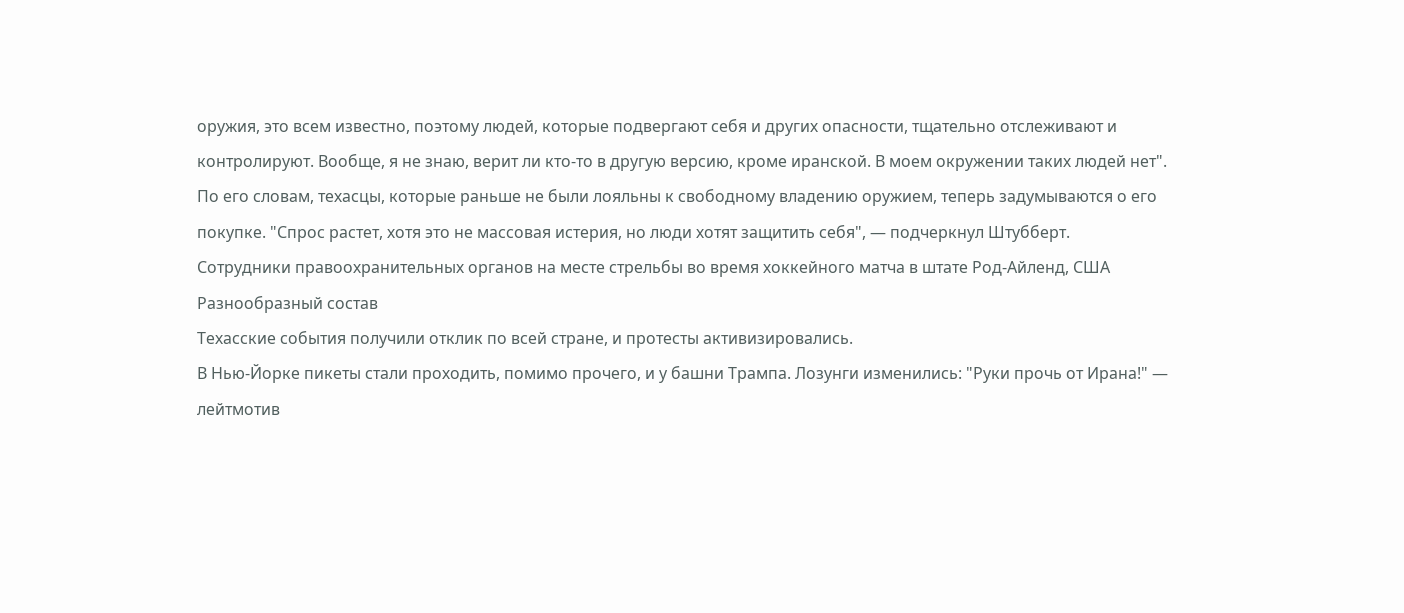оружия, это всем известно, поэтому людей, которые подвергают себя и других опасности, тщательно отслеживают и контролируют. Вообще, я не знаю, верит ли кто-то в другую версию, кроме иранской. В моем окружении таких людей нет".
По его словам, техасцы, которые раньше не были лояльны к свободному владению оружием, теперь задумываются о его покупке. "Спрос растет, хотя это не массовая истерия, но люди хотят защитить себя", — подчеркнул Штубберт.
Сотрудники правоохранительных органов на месте стрельбы во время хоккейного матча в штате Род-Айленд, США
Разнообразный состав
Техасские события получили отклик по всей стране, и протесты активизировались.
В Нью-Йорке пикеты стали проходить, помимо прочего, и у башни Трампа. Лозунги изменились: "Руки прочь от Ирана!" — лейтмотив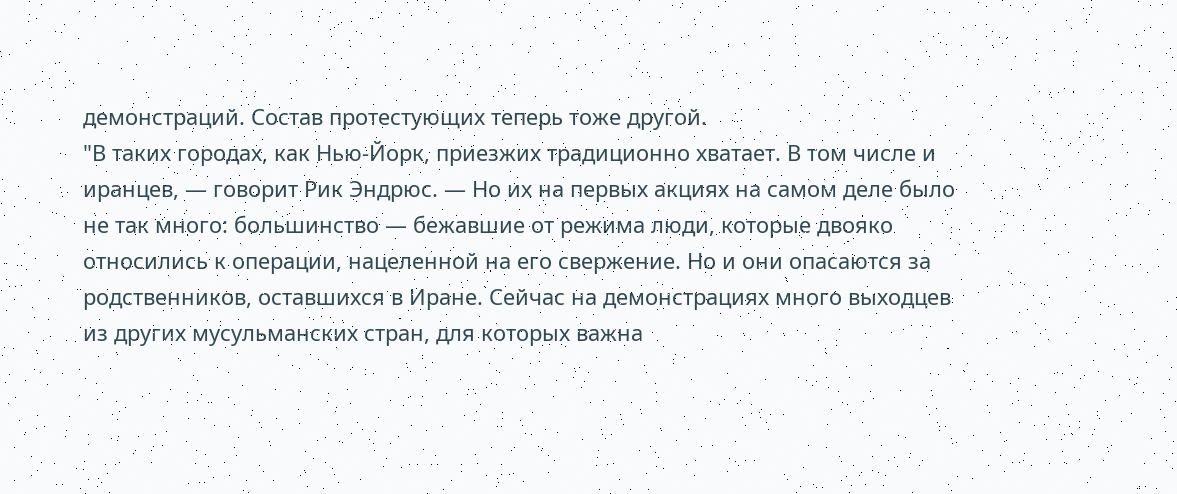демонстраций. Состав протестующих теперь тоже другой.
"В таких городах, как Нью-Йорк, приезжих традиционно хватает. В том числе и иранцев, — говорит Рик Эндрюс. — Но их на первых акциях на самом деле было не так много: большинство — бежавшие от режима люди, которые двояко относились к операции, нацеленной на его свержение. Но и они опасаются за родственников, оставшихся в Иране. Сейчас на демонстрациях много выходцев из других мусульманских стран, для которых важна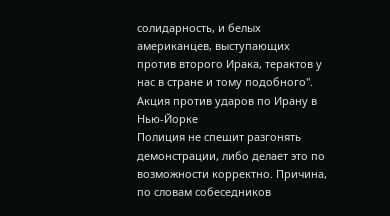солидарность, и белых американцев, выступающих против второго Ирака, терактов у нас в стране и тому подобного".
Акция против ударов по Ирану в Нью-Йорке
Полиция не спешит разгонять демонстрации, либо делает это по возможности корректно. Причина, по словам собеседников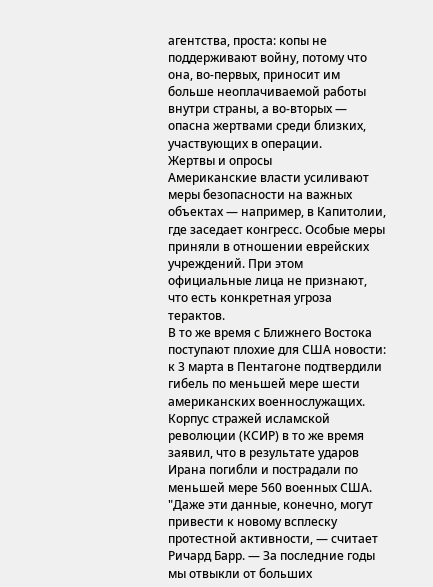агентства, проста: копы не поддерживают войну, потому что она, во-первых, приносит им больше неоплачиваемой работы внутри страны, а во-вторых — опасна жертвами среди близких, участвующих в операции.
Жертвы и опросы
Американские власти усиливают меры безопасности на важных объектах — например, в Капитолии, где заседает конгресс. Особые меры приняли в отношении еврейских учреждений. При этом официальные лица не признают, что есть конкретная угроза терактов.
В то же время с Ближнего Востока поступают плохие для США новости: к 3 марта в Пентагоне подтвердили гибель по меньшей мере шести американских военнослужащих. Корпус стражей исламской революции (КСИР) в то же время заявил, что в результате ударов Ирана погибли и пострадали по меньшей мере 560 военных США.
"Даже эти данные, конечно, могут привести к новому всплеску протестной активности, — считает Ричард Барр. — За последние годы мы отвыкли от больших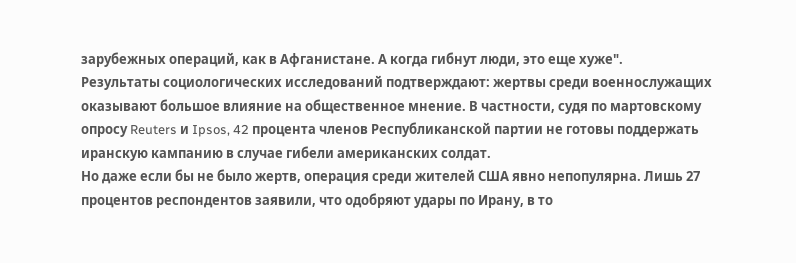зарубежных операций, как в Афганистане. А когда гибнут люди, это еще хуже".
Результаты социологических исследований подтверждают: жертвы среди военнослужащих оказывают большое влияние на общественное мнение. В частности, судя по мартовскому опросу Reuters и Ipsos, 42 процента членов Республиканской партии не готовы поддержать иранскую кампанию в случае гибели американских солдат.
Но даже если бы не было жертв, операция среди жителей США явно непопулярна. Лишь 27 процентов респондентов заявили, что одобряют удары по Ирану, в то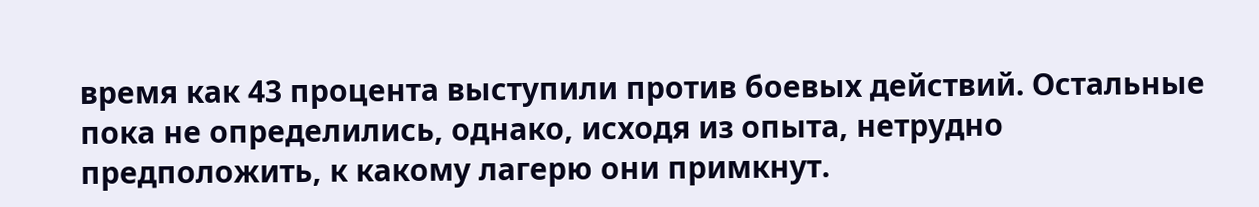время как 43 процента выступили против боевых действий. Остальные пока не определились, однако, исходя из опыта, нетрудно предположить, к какому лагерю они примкнут.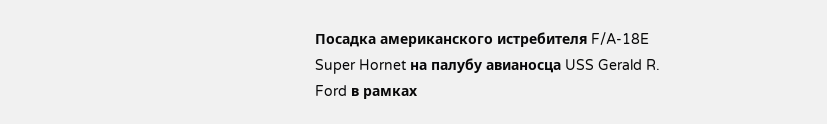Посадка американского истребителя F/A-18E Super Hornet на палубу авианосца USS Gerald R. Ford в рамках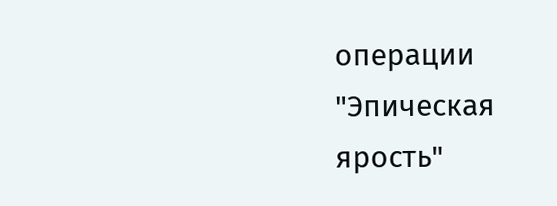операции "Эпическая ярость"